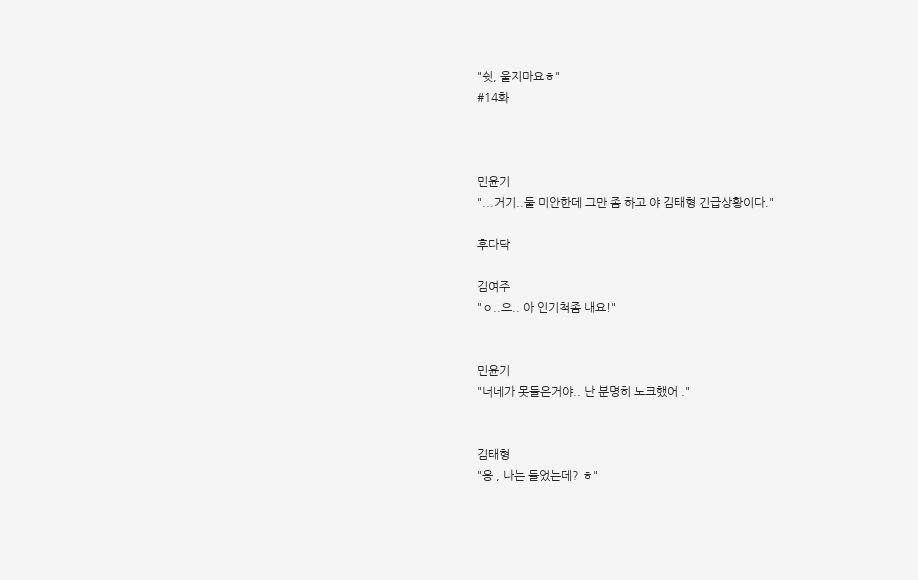"쉿, 울지마요ㅎ"
#14화



민윤기
"...거기..둘 미안한데 그만 좀 하고 야 김태형 긴급상황이다."

후다닥

김여주
"ㅇ..으.. 아 인기척좀 내요!"


민윤기
"너네가 못들은거야.. 난 분명히 노크했어 ."


김태형
"응 , 나는 들었는데? ㅎ"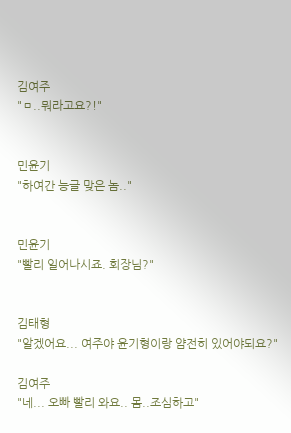김여주
"ㅁ..뭐라고요?!"


민윤기
"하여간 능글 맞은 놈.."


민윤기
"빨리 일어나시죠. 회장님?"


김태형
"알겠어요... 여주야 윤기형이랑 얌전히 있어야되요?"

김여주
"네... 오빠 빨리 와요.. 몸..조심하고"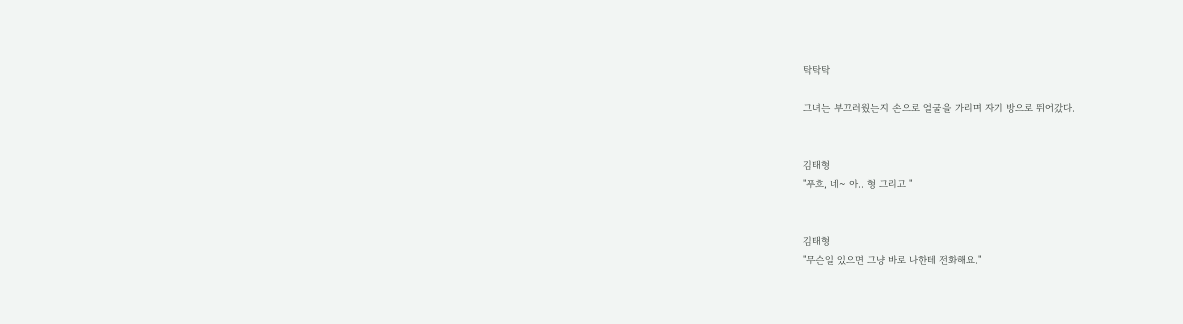탁탁탁

그녀는 부끄러웠는지 손으로 얼굴을 가리며 자기 방으로 뛰어갔다.


김태형
"푸흐, 네~ 아.. 형 그리고 "


김태형
"무슨일 있으면 그냥 바로 나한테 전화해요."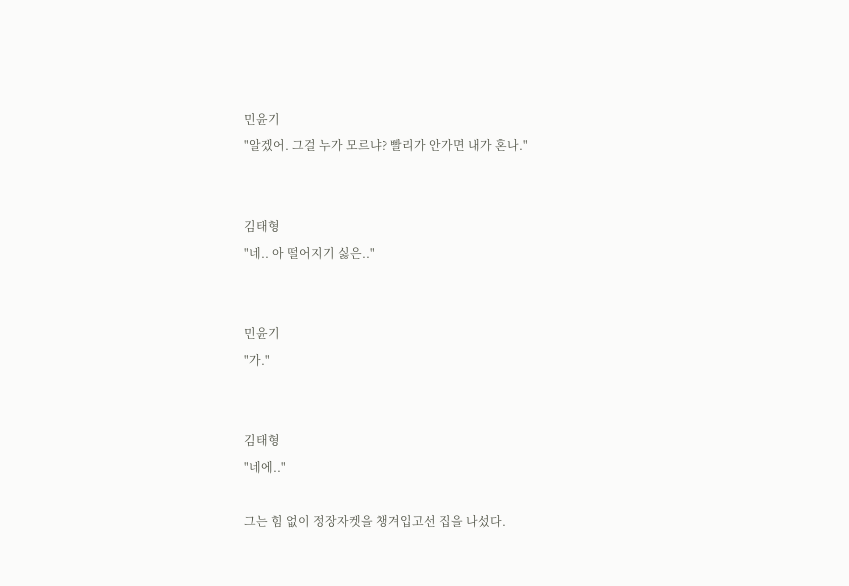민윤기
"알겠어. 그걸 누가 모르냐? 빨리가 안가면 내가 혼나."


김태형
"네.. 아 떨어지기 싫은.."


민윤기
"가."


김태형
"네에.."

그는 힘 없이 정장자켓을 챙겨입고선 집을 나섰다.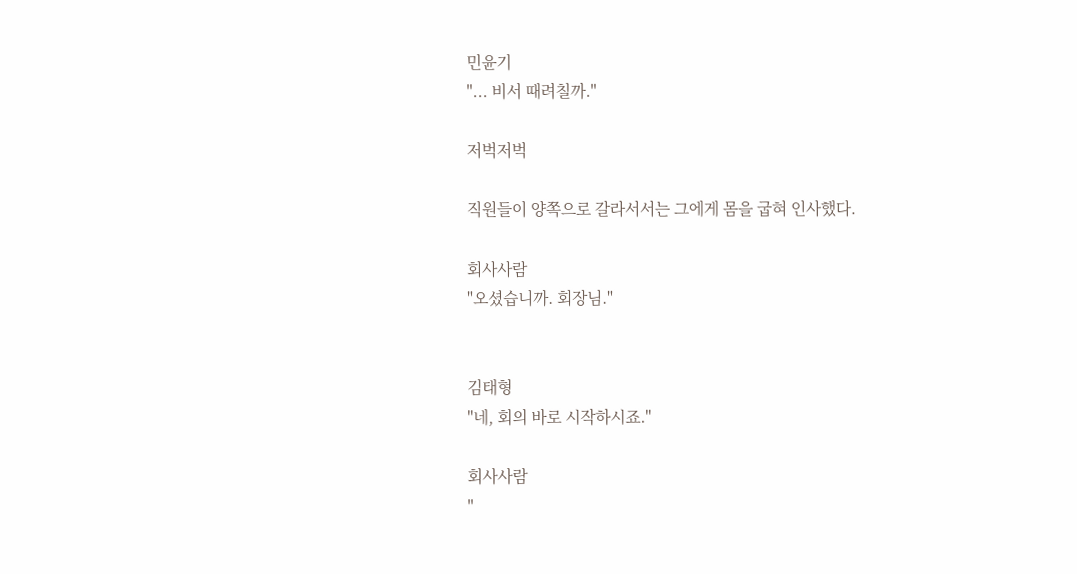민윤기
"... 비서 때려칠까."

저벅저벅

직원들이 양쪽으로 갈라서서는 그에게 몸을 굽혀 인사했다.

회사사람
"오셨습니까. 회장님."


김태형
"네, 회의 바로 시작하시죠."

회사사람
"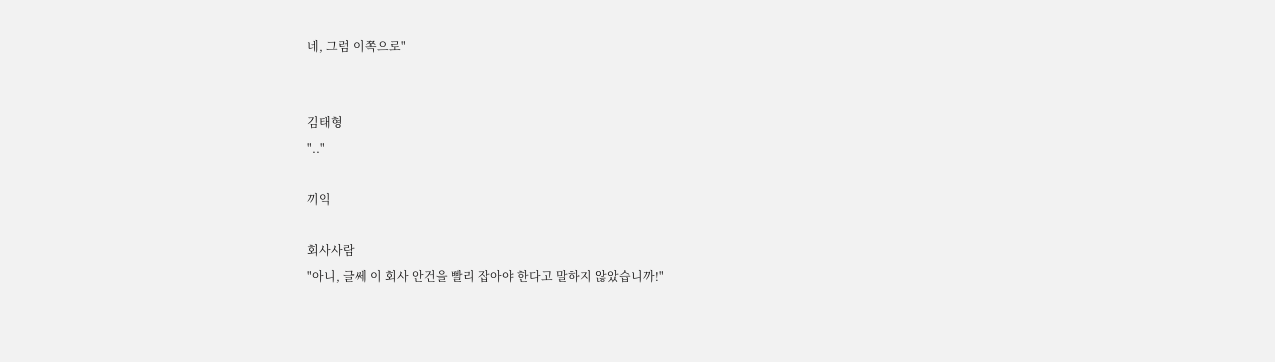네, 그럼 이쪽으로"


김태형
".."

끼익

회사사람
"아니, 글쎄 이 회사 안건을 빨리 잡아야 한다고 말하지 않았습니까!"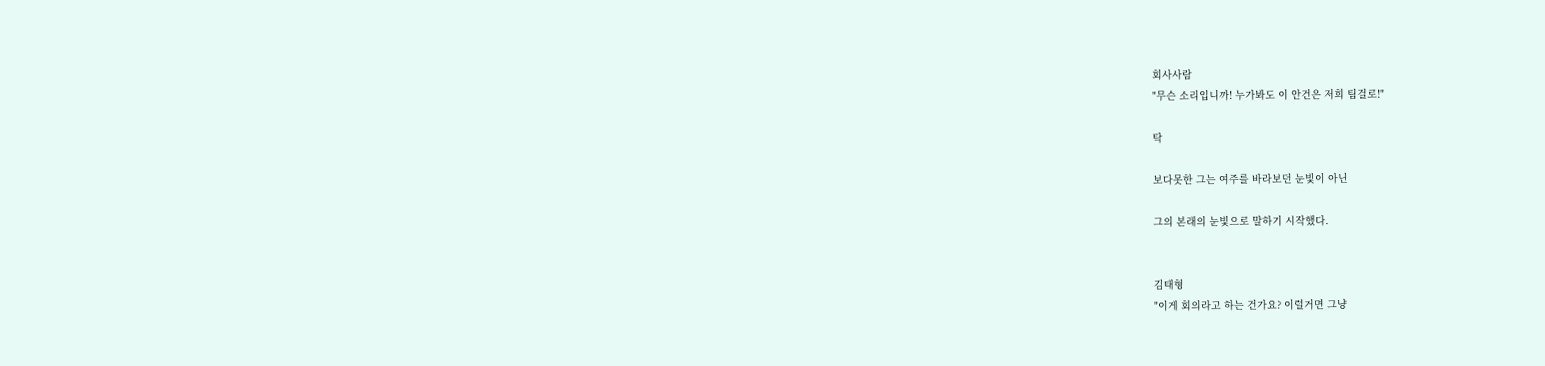회사사람
"무슨 소리입니까! 누가봐도 이 안건은 저희 팀걸로!"

탁

보다못한 그는 여주를 바라보던 눈빛이 아닌

그의 본래의 눈빛으로 말하기 시작했다.


김태형
"이게 회의라고 하는 건가요? 이럴거면 그냥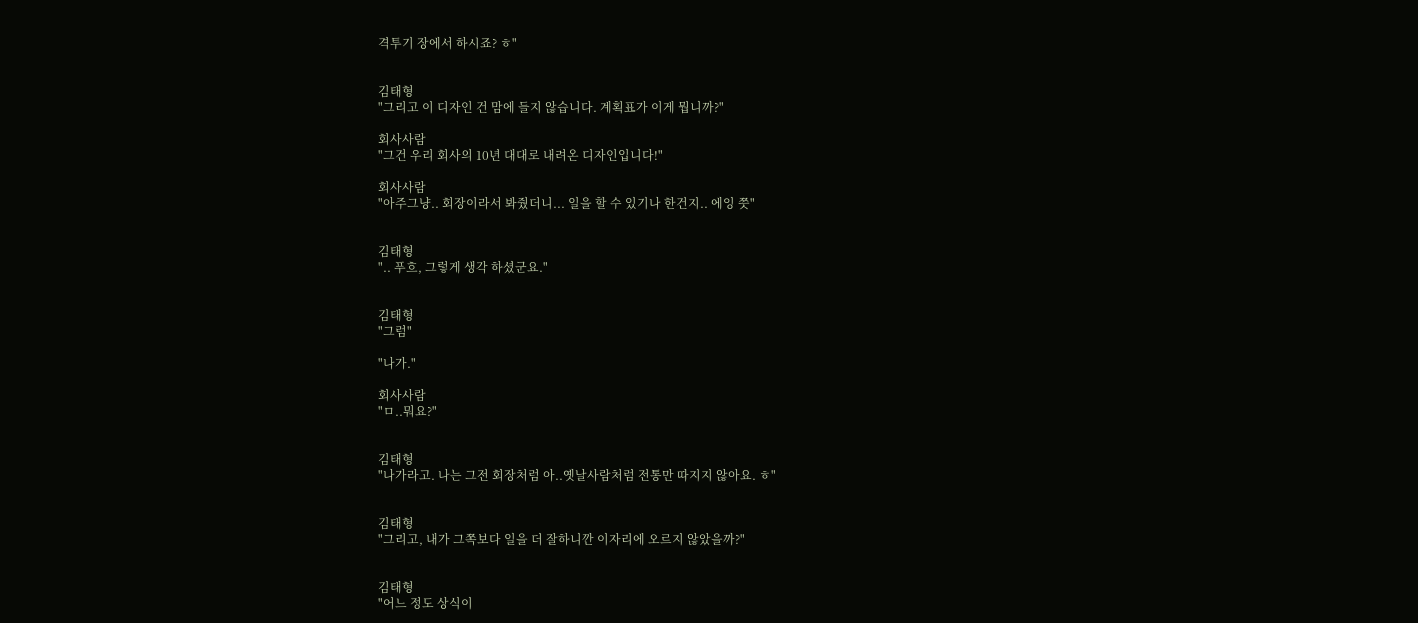격투기 장에서 하시죠? ㅎ"


김태형
"그리고 이 디자인 건 맘에 들지 않습니다. 계획표가 이게 뭡니까?"

회사사람
"그건 우리 회사의 10년 대대로 내려온 디자인입니다!"

회사사람
"아주그냥.. 회장이라서 봐줬더니... 일을 할 수 있기나 한건지.. 에잉 쯧"


김태형
".. 푸흐, 그렇게 생각 하셨군요."


김태형
"그럼"

"나가."

회사사람
"ㅁ..뭐요?"


김태형
"나가라고. 나는 그전 회장처럼 아..옛날사람처럼 전통만 따지지 않아요. ㅎ"


김태형
"그리고, 내가 그쪽보다 일을 더 잘하니깐 이자리에 오르지 않았을까?"


김태형
"어느 정도 상식이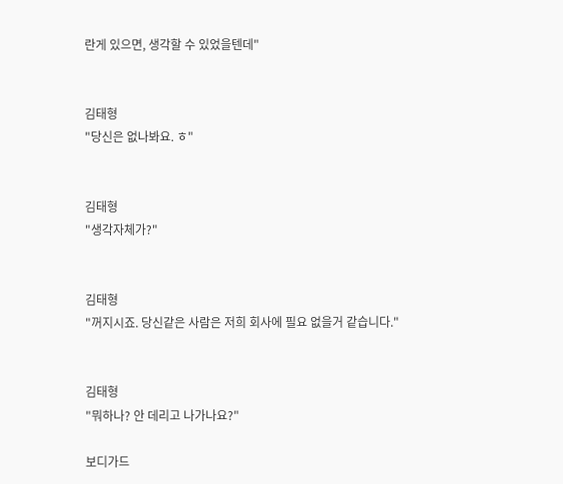란게 있으면, 생각할 수 있었을텐데"


김태형
"당신은 없나봐요. ㅎ"


김태형
"생각자체가?"


김태형
"꺼지시죠. 당신같은 사람은 저희 회사에 필요 없을거 같습니다."


김태형
"뭐하나? 안 데리고 나가나요?"

보디가드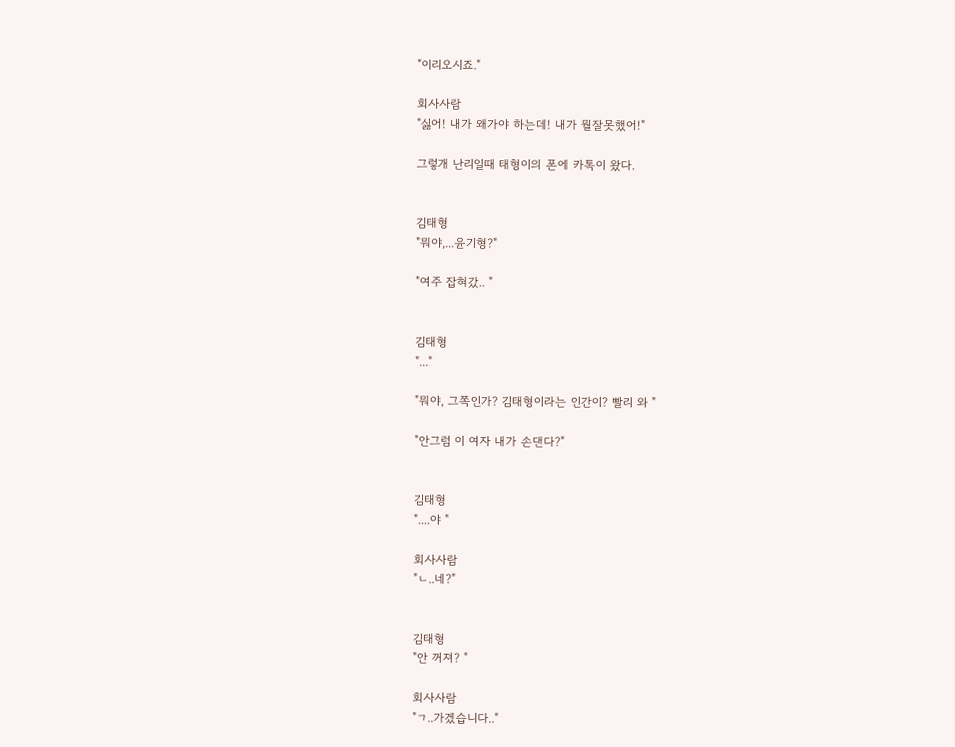"이리오시죠."

회사사람
"싫어! 내가 왜가야 하는데! 내가 뭘잘못했어!"

그렇개 난리일때 태형이의 폰에 카톡이 왔다.


김태형
"뭐야,...윤기형?"

"여주 잡혀갔.. "


김태형
"..."

"뭐야, 그쪽인가? 김태형이라는 인간이? 빨리 와 "

"안그럼 이 여자 내가 손댄다?"


김태형
"....야 "

회사사람
"ㄴ..네?"


김태형
"안 꺼져? "

회사사람
"ㄱ..가겠습니다.."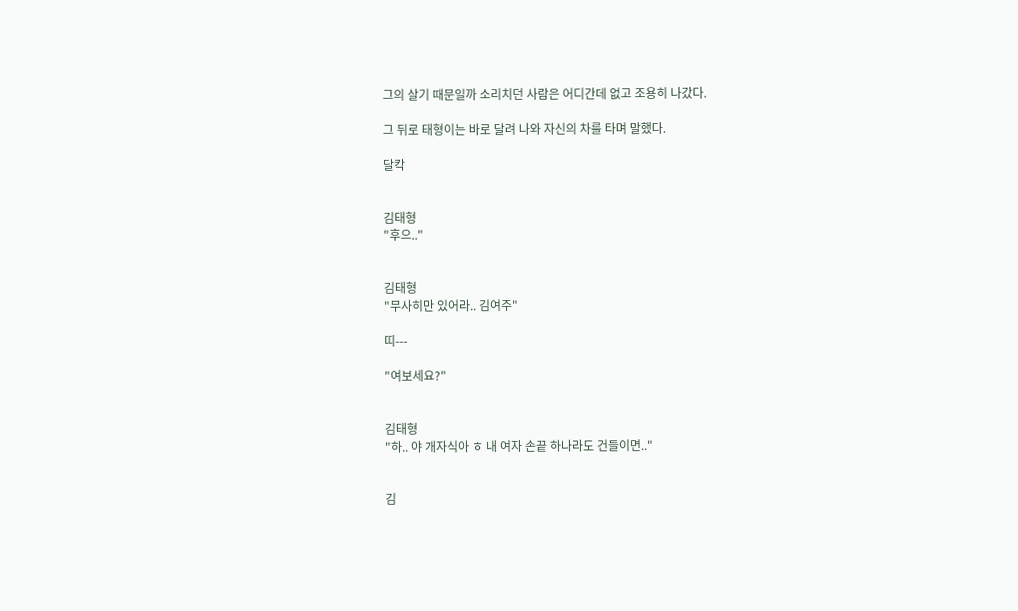그의 살기 때문일까 소리치던 사람은 어디간데 없고 조용히 나갔다.

그 뒤로 태형이는 바로 달려 나와 자신의 차를 타며 말했다.

달칵


김태형
"후으.."


김태형
"무사히만 있어라.. 김여주"

띠---

"여보세요?"


김태형
"하.. 야 개자식아 ㅎ 내 여자 손끝 하나라도 건들이면.."


김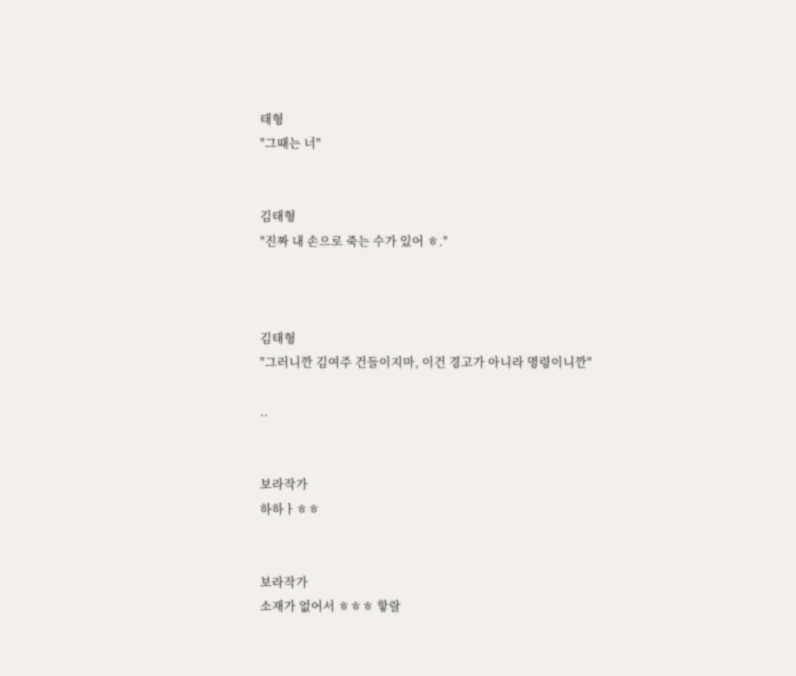태형
"그때는 너"


김태형
"진짜 내 손으로 죽는 수가 있어 ㅎ."



김태형
"그러니깐 김여주 건들이지마, 이건 경고가 아니라 명령이니깐"

..


보라작가
하하ㅏㅎㅎ


보라작가
소재가 없어서 ㅎㅎㅎ 핳랄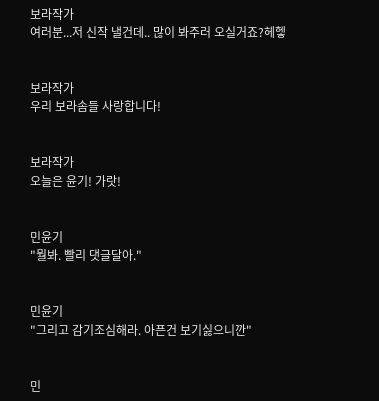보라작가
여러분...저 신작 낼건데.. 많이 봐주러 오실거죠?헤헿


보라작가
우리 보라솜들 사랑합니다!


보라작가
오늘은 윤기! 가랏!


민윤기
"뭘봐. 빨리 댓글달아."


민윤기
"그리고 감기조심해라. 아픈건 보기싫으니깐"


민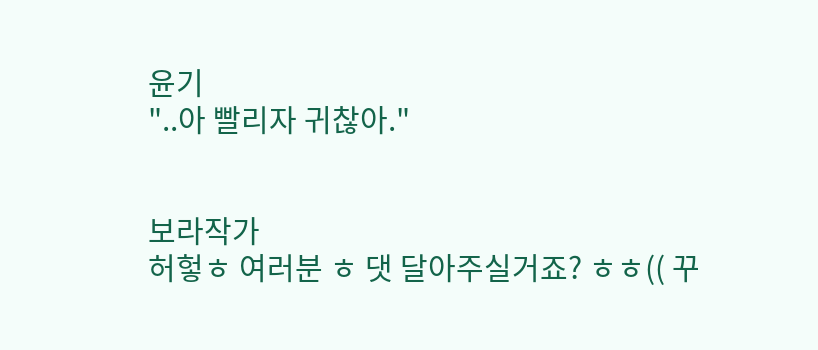윤기
"..아 빨리자 귀찮아."


보라작가
허헣ㅎ 여러분 ㅎ 댓 달아주실거죠? ㅎㅎ(( 꾸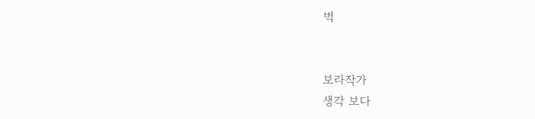벅


보라작가
생각 보다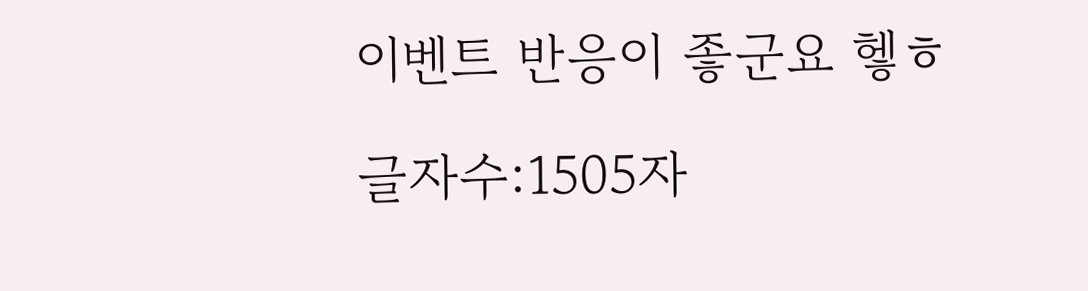이벤트 반응이 좋군요 헿ㅎ

글자수:1505자